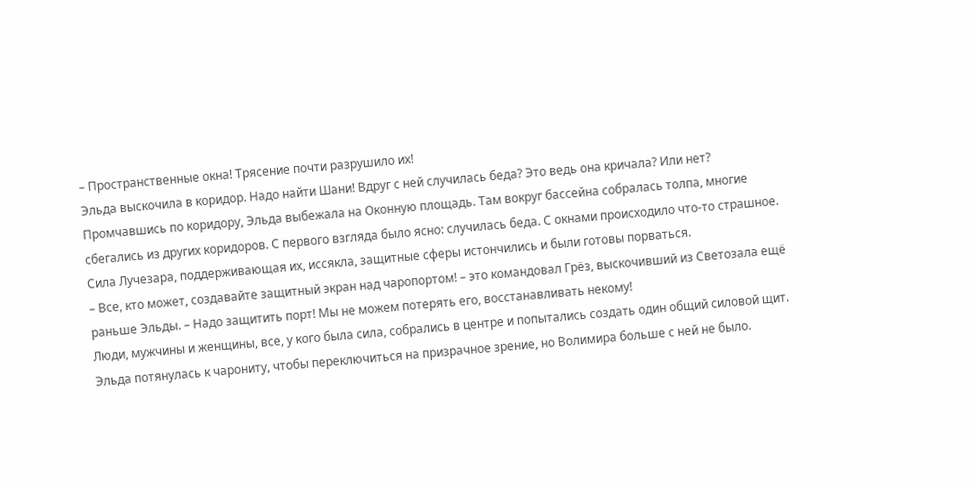– Пространственные окна! Трясение почти разрушило их!
Эльда выскочила в коридор. Надо найти Шани! Вдруг с ней случилась беда? Это ведь она кричала? Или нет?
Промчавшись по коридору, Эльда выбежала на Оконную площадь. Там вокруг бассейна собралась толпа, многие сбегались из других коридоров. С первого взгляда было ясно: случилась беда. С окнами происходило что-то страшное. Сила Лучезара, поддерживающая их, иссякла, защитные сферы истончились и были готовы порваться.
– Все, кто может, создавайте защитный экран над чаропортом! – это командовал Грёз, выскочивший из Светозала ещё раньше Эльды. – Надо защитить порт! Мы не можем потерять его, восстанавливать некому!
Люди, мужчины и женщины, все, у кого была сила, собрались в центре и попытались создать один общий силовой щит. Эльда потянулась к чарониту, чтобы переключиться на призрачное зрение, но Волимира больше с ней не было.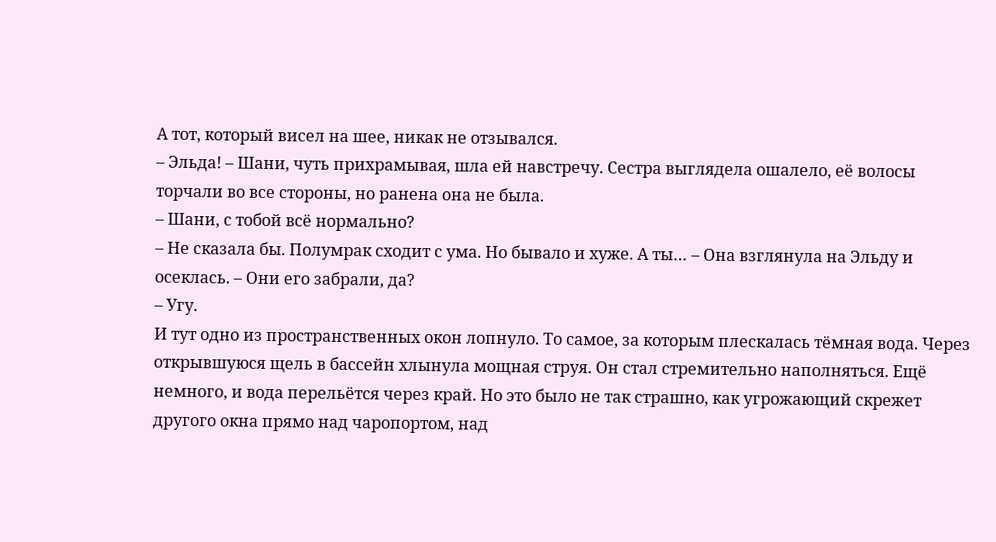А тот, который висел на шее, никак не отзывался.
– Эльда! – Шани, чуть прихрамывая, шла ей навстречу. Сестра выглядела ошалело, её волосы торчали во все стороны, но ранена она не была.
– Шани, с тобой всё нормально?
– Не сказала бы. Полумрак сходит с ума. Но бывало и хуже. А ты… – Она взглянула на Эльду и осеклась. – Они его забрали, да?
– Угу.
И тут одно из пространственных окон лопнуло. То самое, за которым плескалась тёмная вода. Через открывшуюся щель в бассейн хлынула мощная струя. Он стал стремительно наполняться. Ещё немного, и вода перельётся через край. Но это было не так страшно, как угрожающий скрежет другого окна прямо над чаропортом, над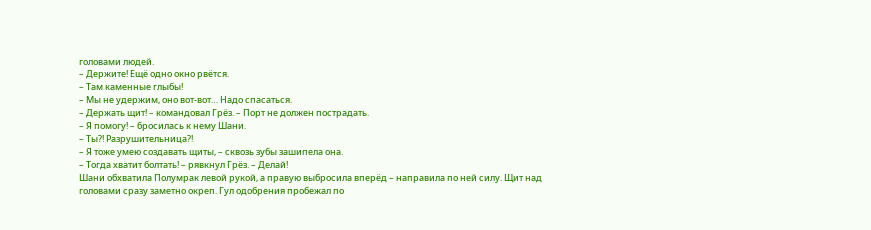головами людей.
– Держите! Ещё одно окно рвётся.
– Там каменные глыбы!
– Мы не удержим, оно вот-вот… Надо спасаться.
– Держать щит! – командовал Грёз. – Порт не должен пострадать.
– Я помогу! – бросилась к нему Шани.
– Ты?! Разрушительница?!
– Я тоже умею создавать щиты, – сквозь зубы зашипела она.
– Тогда хватит болтать! – рявкнул Грёз. – Делай!
Шани обхватила Полумрак левой рукой, а правую выбросила вперёд – направила по ней силу. Щит над головами сразу заметно окреп. Гул одобрения пробежал по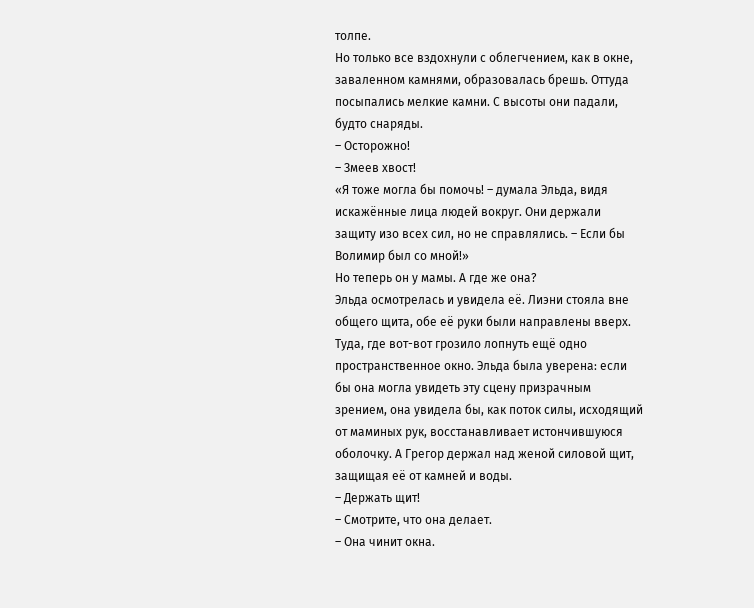толпе.
Но только все вздохнули с облегчением, как в окне, заваленном камнями, образовалась брешь. Оттуда посыпались мелкие камни. С высоты они падали, будто снаряды.
– Осторожно!
– Змеев хвост!
«Я тоже могла бы помочь! – думала Эльда, видя искажённые лица людей вокруг. Они держали защиту изо всех сил, но не справлялись. – Если бы Волимир был со мной!»
Но теперь он у мамы. А где же она?
Эльда осмотрелась и увидела её. Лиэни стояла вне общего щита, обе её руки были направлены вверх. Туда, где вот-вот грозило лопнуть ещё одно пространственное окно. Эльда была уверена: если бы она могла увидеть эту сцену призрачным зрением, она увидела бы, как поток силы, исходящий от маминых рук, восстанавливает истончившуюся оболочку. А Грегор держал над женой силовой щит, защищая её от камней и воды.
– Держать щит!
– Смотрите, что она делает.
– Она чинит окна.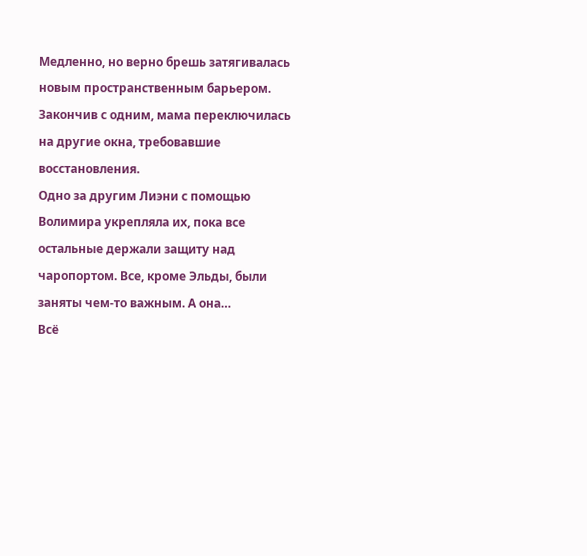Медленно, но верно брешь затягивалась новым пространственным барьером. Закончив с одним, мама переключилась на другие окна, требовавшие восстановления.
Одно за другим Лиэни с помощью Волимира укрепляла их, пока все остальные держали защиту над чаропортом. Все, кроме Эльды, были заняты чем-то важным. А она…
Всё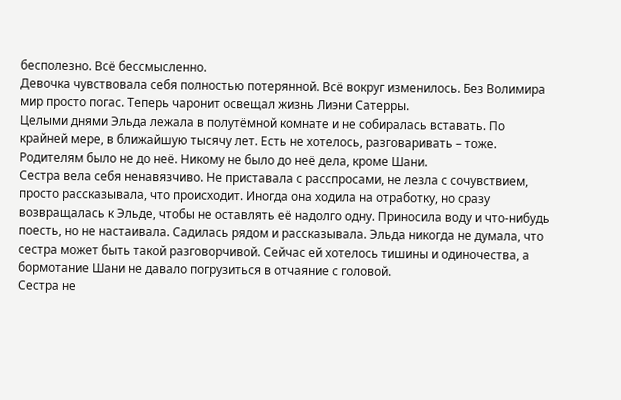бесполезно. Всё бессмысленно.
Девочка чувствовала себя полностью потерянной. Всё вокруг изменилось. Без Волимира мир просто погас. Теперь чаронит освещал жизнь Лиэни Сатерры.
Целыми днями Эльда лежала в полутёмной комнате и не собиралась вставать. По крайней мере, в ближайшую тысячу лет. Есть не хотелось, разговаривать – тоже. Родителям было не до неё. Никому не было до неё дела, кроме Шани.
Сестра вела себя ненавязчиво. Не приставала с расспросами, не лезла с сочувствием, просто рассказывала, что происходит. Иногда она ходила на отработку, но сразу возвращалась к Эльде, чтобы не оставлять её надолго одну. Приносила воду и что-нибудь поесть, но не настаивала. Садилась рядом и рассказывала. Эльда никогда не думала, что сестра может быть такой разговорчивой. Сейчас ей хотелось тишины и одиночества, а бормотание Шани не давало погрузиться в отчаяние с головой.
Сестра не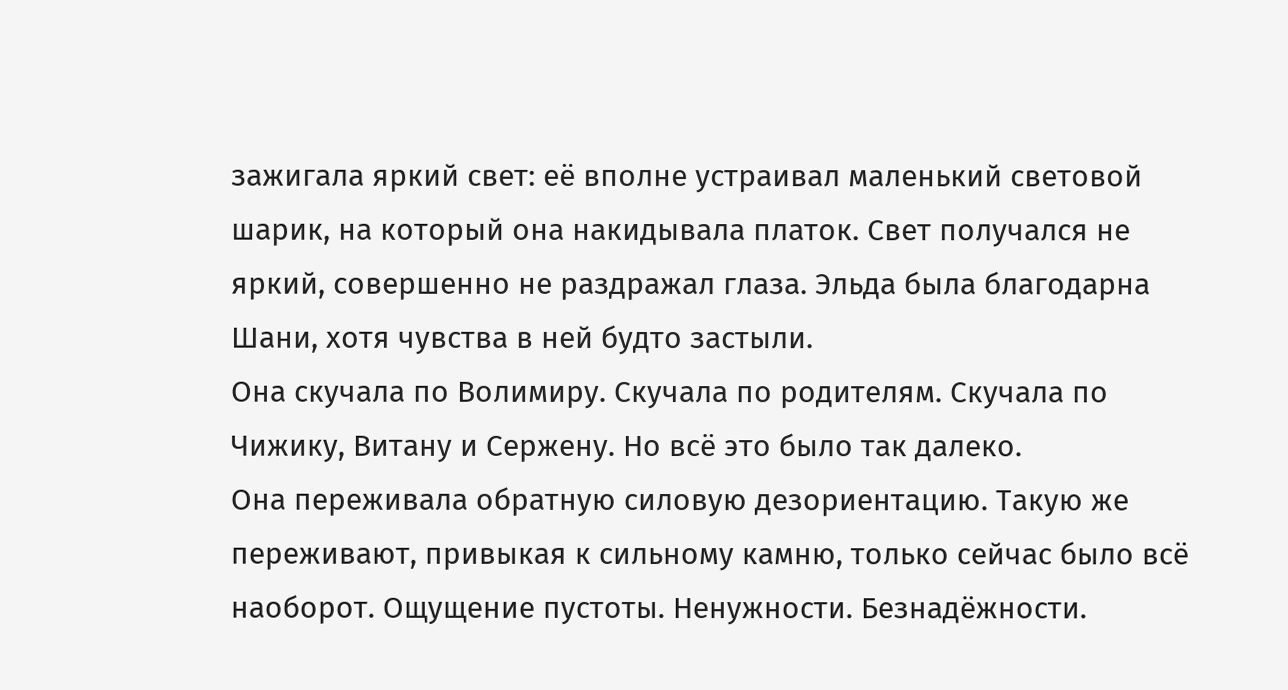зажигала яркий свет: её вполне устраивал маленький световой шарик, на который она накидывала платок. Свет получался не яркий, совершенно не раздражал глаза. Эльда была благодарна Шани, хотя чувства в ней будто застыли.
Она скучала по Волимиру. Скучала по родителям. Скучала по Чижику, Витану и Сержену. Но всё это было так далеко.
Она переживала обратную силовую дезориентацию. Такую же переживают, привыкая к сильному камню, только сейчас было всё наоборот. Ощущение пустоты. Ненужности. Безнадёжности.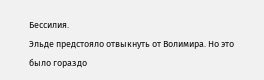Бессилия.
Эльде предстояло отвыкнуть от Волимира. Но это было гораздо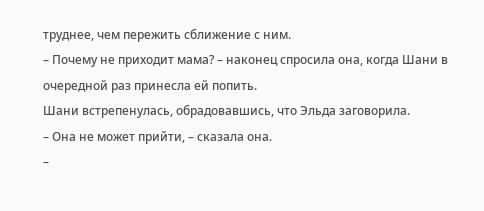труднее, чем пережить сближение с ним.
– Почему не приходит мама? – наконец спросила она, когда Шани в очередной раз принесла ей попить.
Шани встрепенулась, обрадовавшись, что Эльда заговорила.
– Она не может прийти, – сказала она.
–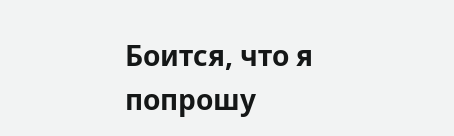Боится, что я попрошу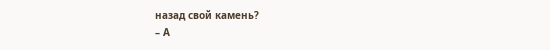назад свой камень?
– А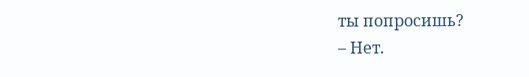ты попросишь?
– Нет.